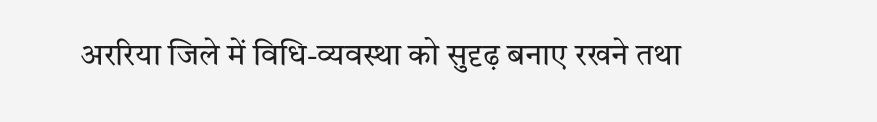अररिया जिले में विधि-व्यवस्था को सुदृढ़ बनाए रखने तथा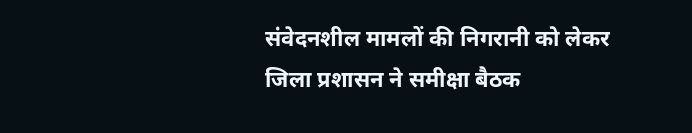संवेदनशील मामलों की निगरानी को लेकर जिला प्रशासन ने समीक्षा बैठक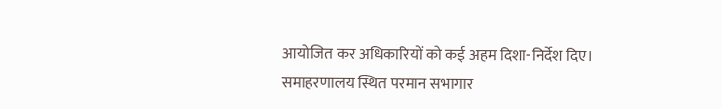आयोजित कर अधिकारियों को कई अहम दिशा-निर्देश दिए। समाहरणालय स्थित परमान सभागार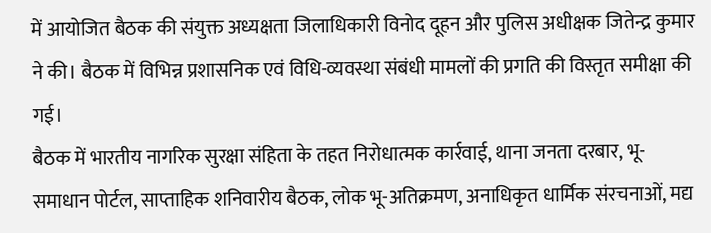में आयोजित बैठक की संयुक्त अध्यक्षता जिलाधिकारी विनोद दूहन और पुलिस अधीक्षक जितेन्द्र कुमार ने की। बैठक में विभिन्न प्रशासनिक एवं विधि-व्यवस्था संबंधी मामलों की प्रगति की विस्तृत समीक्षा की गई।
बैठक में भारतीय नागरिक सुरक्षा संहिता के तहत निरोधात्मक कार्रवाई, थाना जनता दरबार, भू-समाधान पोर्टल, साप्ताहिक शनिवारीय बैठक, लोक भू-अतिक्रमण, अनाधिकृत धार्मिक संरचनाओं, मद्य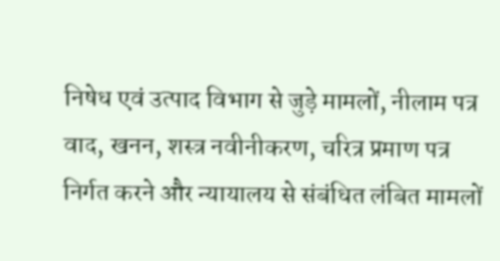निषेध एवं उत्पाद विभाग से जुड़े मामलों, नीलाम पत्र वाद, खनन, शस्त्र नवीनीकरण, चरित्र प्रमाण पत्र निर्गत करने और न्यायालय से संबंधित लंबित मामलों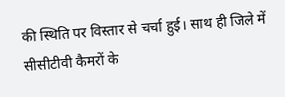की स्थिति पर विस्तार से चर्चा हुई। साथ ही जिले में सीसीटीवी कैमरों के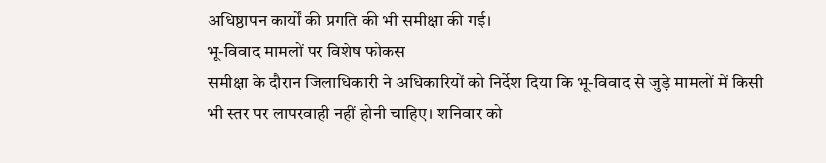अधिष्ठापन कार्यों की प्रगति की भी समीक्षा की गई।
भू-विवाद मामलों पर विशेष फोकस
समीक्षा के दौरान जिलाधिकारी ने अधिकारियों को निर्देश दिया कि भू-विवाद से जुड़े मामलों में किसी भी स्तर पर लापरवाही नहीं होनी चाहिए। शनिवार को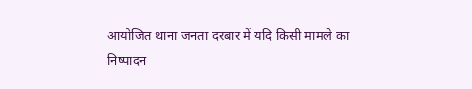आयोजित थाना जनता दरबार में यदि किसी मामले का निष्पादन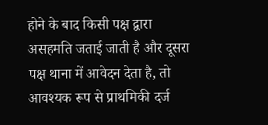होने के बाद किसी पक्ष द्वारा असहमति जताई जाती है और दूसरा पक्ष थाना में आवेदन देता है, तो आवश्यक रूप से प्राथमिकी दर्ज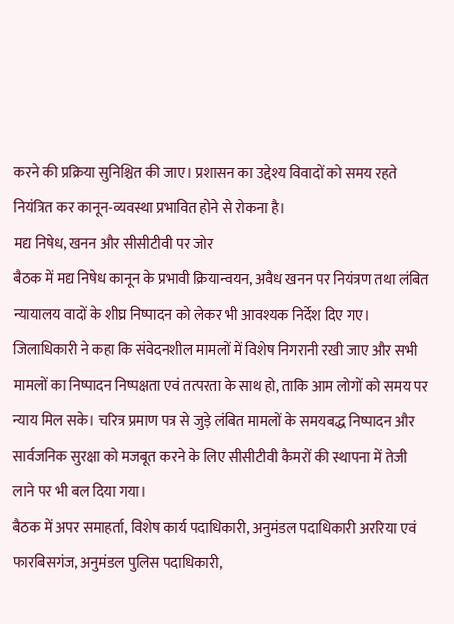करने की प्रक्रिया सुनिश्चित की जाए। प्रशासन का उद्देश्य विवादों को समय रहते नियंत्रित कर कानून-व्यवस्था प्रभावित होने से रोकना है।
मद्य निषेध, खनन और सीसीटीवी पर जोर
बैठक में मद्य निषेध कानून के प्रभावी क्रियान्वयन, अवैध खनन पर नियंत्रण तथा लंबित न्यायालय वादों के शीघ्र निष्पादन को लेकर भी आवश्यक निर्देश दिए गए। जिलाधिकारी ने कहा कि संवेदनशील मामलों में विशेष निगरानी रखी जाए और सभी मामलों का निष्पादन निष्पक्षता एवं तत्परता के साथ हो, ताकि आम लोगों को समय पर न्याय मिल सके। चरित्र प्रमाण पत्र से जुड़े लंबित मामलों के समयबद्ध निष्पादन और सार्वजनिक सुरक्षा को मजबूत करने के लिए सीसीटीवी कैमरों की स्थापना में तेजी लाने पर भी बल दिया गया।
बैठक में अपर समाहर्ता, विशेष कार्य पदाधिकारी, अनुमंडल पदाधिकारी अररिया एवं फारबिसगंज, अनुमंडल पुलिस पदाधिकारी,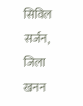सिविल सर्जन, जिला खनन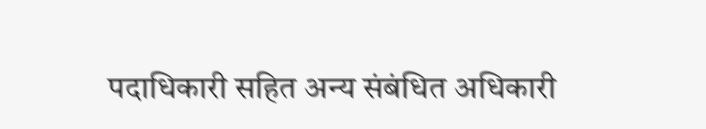पदाधिकारी सहित अन्य संबंधित अधिकारी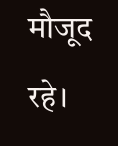मौजूद रहे।